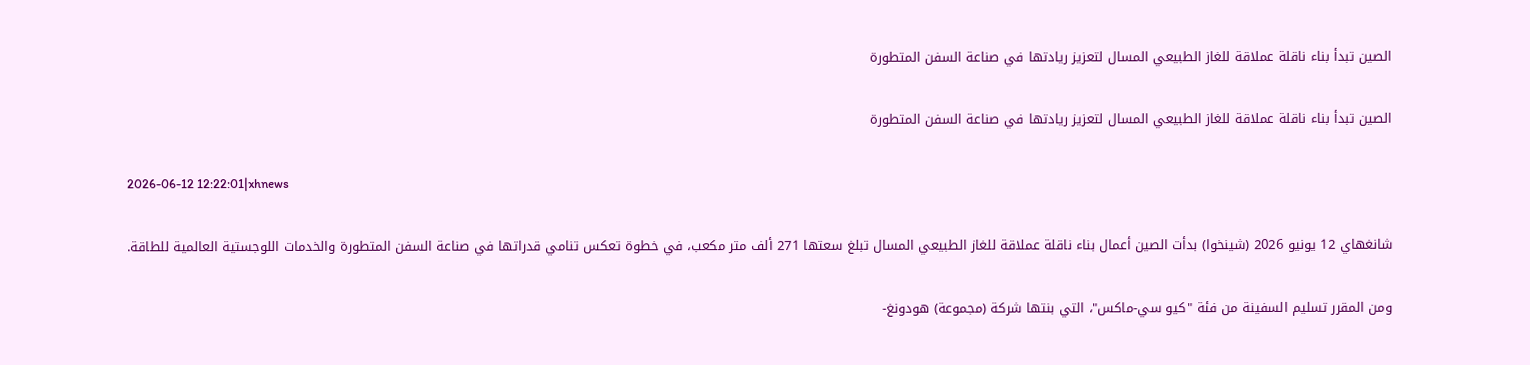الصين تبدأ بناء ناقلة عملاقة للغاز الطبيعي المسال لتعزيز ريادتها في صناعة السفن المتطورة

الصين تبدأ بناء ناقلة عملاقة للغاز الطبيعي المسال لتعزيز ريادتها في صناعة السفن المتطورة

2026-06-12 12:22:01|xhnews

شانغهاي 12 يونيو 2026 (شينخوا) بدأت الصين أعمال بناء ناقلة عملاقة للغاز الطبيعي المسال تبلغ سعتها 271 ألف متر مكعب، في خطوة تعكس تنامي قدراتها في صناعة السفن المتطورة والخدمات اللوجستية العالمية للطاقة.

ومن المقرر تسليم السفينة من فئة "كيو سي-ماكس"، التي بنتها شركة (مجموعة) هودونغ-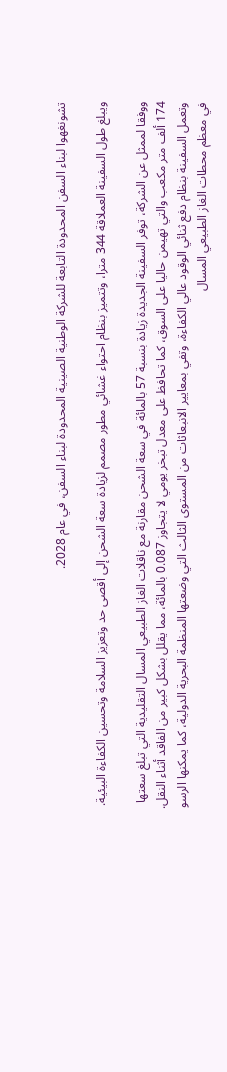تشونغهوا لبناء السفن المحدودة التابعة للشركة الوطنية الصينية المحدودة لبناء السفن، في عام 2028.

ويبلغ طول السفينة العملاقة 344 مترا، وتتميز بنظام احتواء غشائي مطور مصمم لزيادة سعة الشحن إلى أقصى حد وتعزيز السلامة وتحسين الكفاءة البيئية.

ووفقا لممثل عن الشركة، توفر السفينة الجديدة زيادة بنسبة 57 بالمائة في سعة الشحن مقارنة مع ناقلات الغاز الطبيعي المسال التقليدية التي تبلغ سعتها 174 ألف متر مكعب والتي تهيمن حاليا على السوق، كما تحافظ على معدل تبخر يومي لا يتجاوز 0.087 بالمائة، مما يقلل بشكل كبير من الفاقد أثناء النقل. وتعمل السفينة بنظام دفع ثنائي الوقود عالي الكفاءة، وتفي بمعايير الانبعاثات من المستوى الثالث التي وضعتها المنظمة البحرية الدولية، كما يمكنها الرسو في معظم محطات الغاز الطبيعي المسال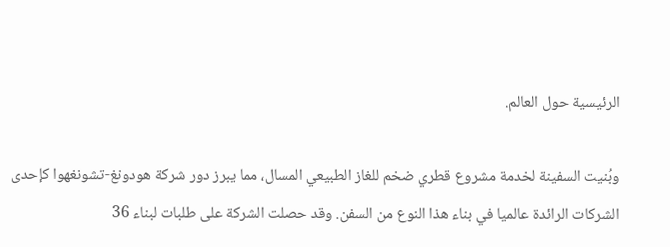الرئيسية حول العالم.

وبُنيت السفينة لخدمة مشروع قطري ضخم للغاز الطبيعي المسال، مما يبرز دور شركة هودونغ-تشونغهوا كإحدى الشركات الرائدة عالميا في بناء هذا النوع من السفن. وقد حصلت الشركة على طلبات لبناء 36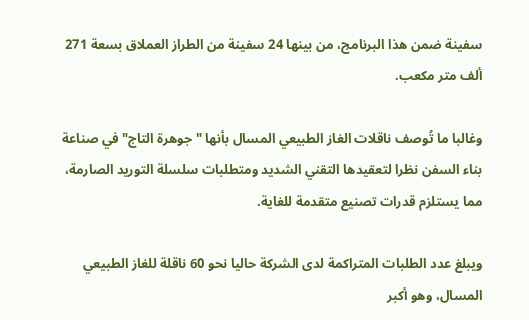سفينة ضمن هذا البرنامج، من بينها 24 سفينة من الطراز العملاق بسعة 271 ألف متر مكعب.

وغالبا ما تُوصف ناقلات الغاز الطبيعي المسال بأنها "جوهرة التاج" في صناعة بناء السفن نظرا لتعقيدها التقني الشديد ومتطلبات سلسلة التوريد الصارمة، مما يستلزم قدرات تصنيع متقدمة للغاية.

ويبلغ عدد الطلبات المتراكمة لدى الشركة حاليا نحو 60 ناقلة للغاز الطبيعي المسال، وهو أكبر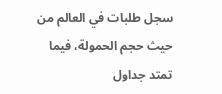سجل طلبات في العالم من حيث حجم الحمولة، فيما تمتد جداول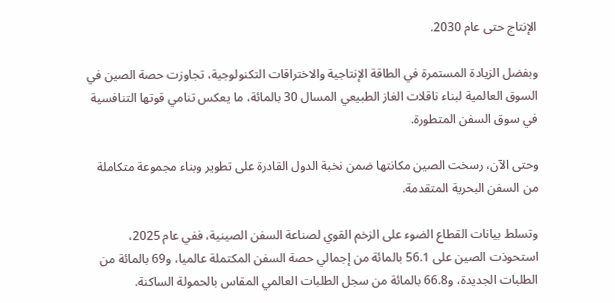الإنتاج حتى عام 2030.

وبفضل الزيادة المستمرة في الطاقة الإنتاجية والاختراقات التكنولوجية، تجاوزت حصة الصين في السوق العالمية لبناء ناقلات الغاز الطبيعي المسال 30 بالمائة، ما يعكس تنامي قوتها التنافسية في سوق السفن المتطورة.

وحتى الآن، رسخت الصين مكانتها ضمن نخبة الدول القادرة على تطوير وبناء مجموعة متكاملة من السفن البحرية المتقدمة.

وتسلط بيانات القطاع الضوء على الزخم القوي لصناعة السفن الصينية، ففي عام 2025، استحوذت الصين على 56.1 بالمائة من إجمالي حصة السفن المكتملة عالميا، و69 بالمائة من الطلبات الجديدة، و66.8 بالمائة من سجل الطلبات العالمي المقاس بالحمولة الساكنة.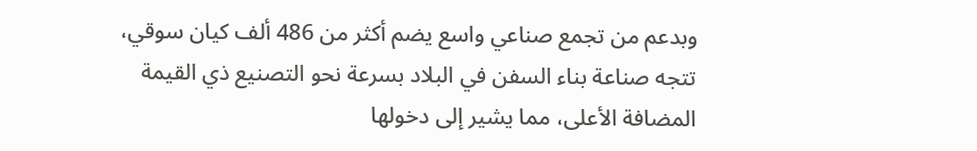وبدعم من تجمع صناعي واسع يضم أكثر من 486 ألف كيان سوقي، تتجه صناعة بناء السفن في البلاد بسرعة نحو التصنيع ذي القيمة المضافة الأعلى، مما يشير إلى دخولها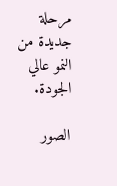مرحلة جديدة من النمو عالي الجودة.

الصور